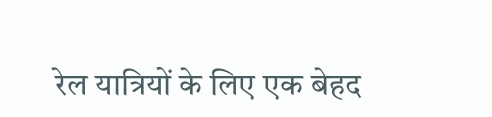रेल यात्रियों के लिए एक बेहद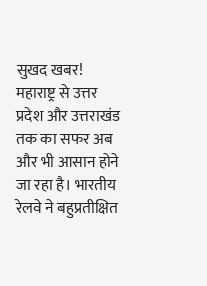सुखद खबर! महाराष्ट्र से उत्तर प्रदेश और उत्तराखंड तक का सफर अब और भी आसान होने जा रहा है। भारतीय रेलवे ने बहुप्रतीक्षित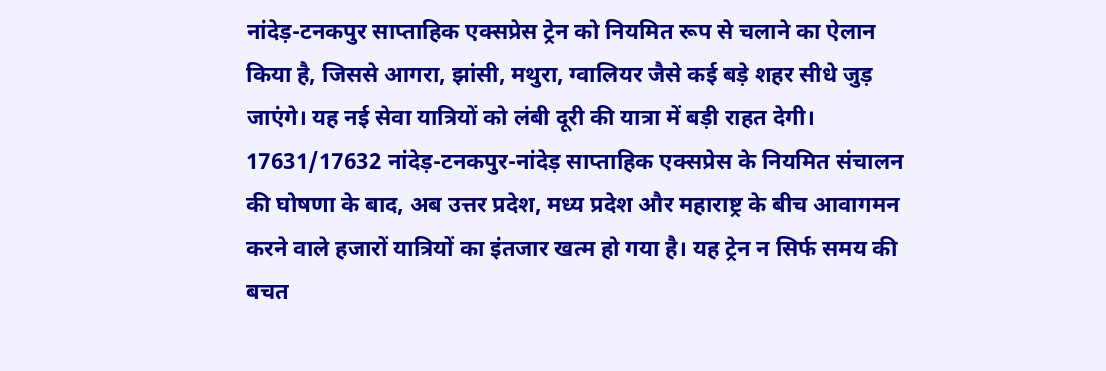नांदेड़-टनकपुर साप्ताहिक एक्सप्रेस ट्रेन को नियमित रूप से चलाने का ऐलान किया है, जिससे आगरा, झांसी, मथुरा, ग्वालियर जैसे कई बड़े शहर सीधे जुड़ जाएंगे। यह नई सेवा यात्रियों को लंबी दूरी की यात्रा में बड़ी राहत देगी।
17631/17632 नांदेड़-टनकपुर-नांदेड़ साप्ताहिक एक्सप्रेस के नियमित संचालन की घोषणा के बाद, अब उत्तर प्रदेश, मध्य प्रदेश और महाराष्ट्र के बीच आवागमन करने वाले हजारों यात्रियों का इंतजार खत्म हो गया है। यह ट्रेन न सिर्फ समय की बचत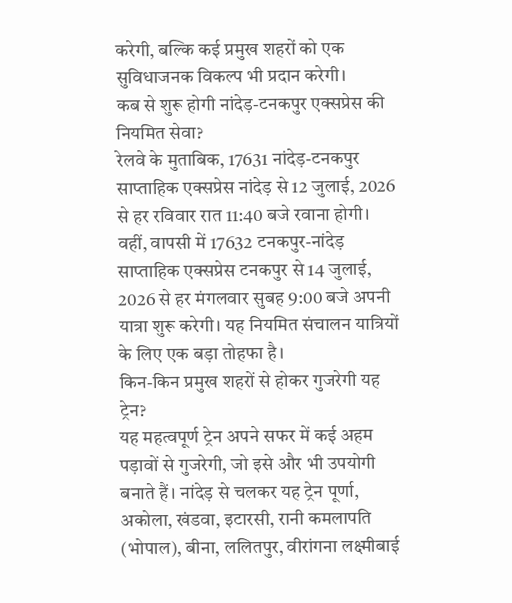करेगी, बल्कि कई प्रमुख शहरों को एक सुविधाजनक विकल्प भी प्रदान करेगी।
कब से शुरू होगी नांदेड़-टनकपुर एक्सप्रेस की नियमित सेवा?
रेलवे के मुताबिक, 17631 नांदेड़-टनकपुर साप्ताहिक एक्सप्रेस नांदेड़ से 12 जुलाई, 2026 से हर रविवार रात 11:40 बजे रवाना होगी। वहीं, वापसी में 17632 टनकपुर-नांदेड़ साप्ताहिक एक्सप्रेस टनकपुर से 14 जुलाई, 2026 से हर मंगलवार सुबह 9:00 बजे अपनी यात्रा शुरू करेगी। यह नियमित संचालन यात्रियों के लिए एक बड़ा तोहफा है।
किन-किन प्रमुख शहरों से होकर गुजरेगी यह ट्रेन?
यह महत्वपूर्ण ट्रेन अपने सफर में कई अहम पड़ावों से गुजरेगी, जो इसे और भी उपयोगी बनाते हैं। नांदेड़ से चलकर यह ट्रेन पूर्णा, अकोला, खंडवा, इटारसी, रानी कमलापति (भोपाल), बीना, ललितपुर, वीरांगना लक्ष्मीबाई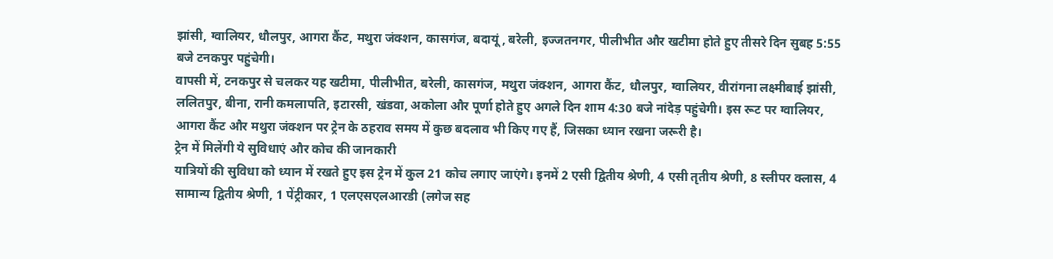झांसी, ग्वालियर, धौलपुर, आगरा कैंट, मथुरा जंक्शन, कासगंज, बदायूं, बरेली, इज्जतनगर, पीलीभीत और खटीमा होते हुए तीसरे दिन सुबह 5:55 बजे टनकपुर पहुंचेगी।
वापसी में, टनकपुर से चलकर यह खटीमा, पीलीभीत, बरेली, कासगंज, मथुरा जंक्शन, आगरा कैंट, धौलपुर, ग्वालियर, वीरांगना लक्ष्मीबाई झांसी, ललितपुर, बीना, रानी कमलापति, इटारसी, खंडवा, अकोला और पूर्णा होते हुए अगले दिन शाम 4:30 बजे नांदेड़ पहुंचेगी। इस रूट पर ग्वालियर, आगरा कैंट और मथुरा जंक्शन पर ट्रेन के ठहराव समय में कुछ बदलाव भी किए गए हैं, जिसका ध्यान रखना जरूरी है।
ट्रेन में मिलेंगी ये सुविधाएं और कोच की जानकारी
यात्रियों की सुविधा को ध्यान में रखते हुए इस ट्रेन में कुल 21 कोच लगाए जाएंगे। इनमें 2 एसी द्वितीय श्रेणी, 4 एसी तृतीय श्रेणी, 8 स्लीपर क्लास, 4 सामान्य द्वितीय श्रेणी, 1 पेंट्रीकार, 1 एलएसएलआरडी (लगेज सह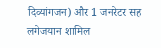दिव्यांगजन) और 1 जनरेटर सह लगेजयान शामिल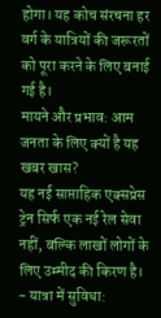होगा। यह कोच संरचना हर वर्ग के यात्रियों की जरूरतों को पूरा करने के लिए बनाई गई है।
मायने और प्रभाव: आम जनता के लिए क्यों है यह खबर खास?
यह नई साप्ताहिक एक्सप्रेस ट्रेन सिर्फ एक नई रेल सेवा नहीं, बल्कि लाखों लोगों के लिए उम्मीद की किरण है।
- यात्रा में सुविधा: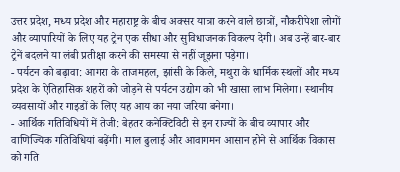उत्तर प्रदेश, मध्य प्रदेश और महाराष्ट्र के बीच अक्सर यात्रा करने वाले छात्रों, नौकरीपेशा लोगों और व्यापारियों के लिए यह ट्रेन एक सीधा और सुविधाजनक विकल्प देगी। अब उन्हें बार-बार ट्रेनें बदलने या लंबी प्रतीक्षा करने की समस्या से नहीं जूझना पड़ेगा।
- पर्यटन को बढ़ावा: आगरा के ताजमहल, झांसी के किले, मथुरा के धार्मिक स्थलों और मध्य प्रदेश के ऐतिहासिक शहरों को जोड़ने से पर्यटन उद्योग को भी खासा लाभ मिलेगा। स्थानीय व्यवसायों और गाइडों के लिए यह आय का नया जरिया बनेगा।
- आर्थिक गतिविधियों में तेजी: बेहतर कनेक्टिविटी से इन राज्यों के बीच व्यापार और वाणिज्यिक गतिविधियां बढ़ेंगी। माल ढुलाई और आवागमन आसान होने से आर्थिक विकास को गति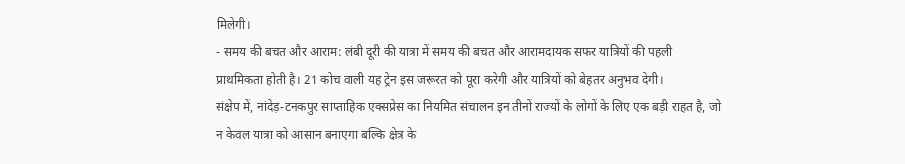मिलेगी।
- समय की बचत और आराम: लंबी दूरी की यात्रा में समय की बचत और आरामदायक सफर यात्रियों की पहली प्राथमिकता होती है। 21 कोच वाली यह ट्रेन इस जरूरत को पूरा करेगी और यात्रियों को बेहतर अनुभव देगी।
संक्षेप में, नांदेड़-टनकपुर साप्ताहिक एक्सप्रेस का नियमित संचालन इन तीनों राज्यों के लोगों के लिए एक बड़ी राहत है, जो न केवल यात्रा को आसान बनाएगा बल्कि क्षेत्र के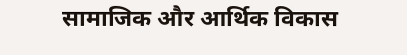सामाजिक और आर्थिक विकास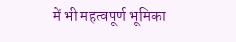में भी महत्वपूर्ण भूमिका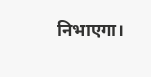निभाएगा।